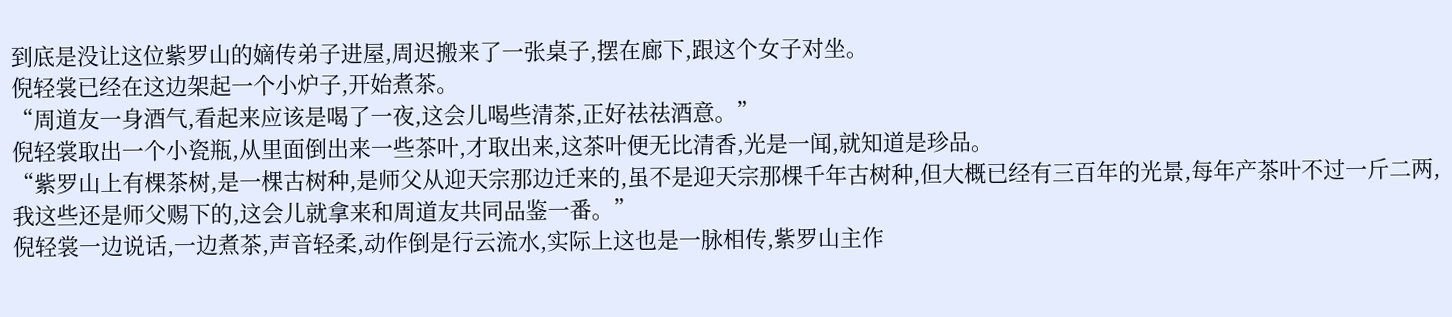到底是没让这位紫罗山的嫡传弟子进屋,周迟搬来了一张桌子,摆在廊下,跟这个女子对坐。
倪轻裳已经在这边架起一个小炉子,开始煮茶。
“周道友一身酒气,看起来应该是喝了一夜,这会儿喝些清茶,正好祛祛酒意。”
倪轻裳取出一个小瓷瓶,从里面倒出来一些茶叶,才取出来,这茶叶便无比清香,光是一闻,就知道是珍品。
“紫罗山上有棵茶树,是一棵古树种,是师父从迎天宗那边迁来的,虽不是迎天宗那棵千年古树种,但大概已经有三百年的光景,每年产茶叶不过一斤二两,我这些还是师父赐下的,这会儿就拿来和周道友共同品鉴一番。”
倪轻裳一边说话,一边煮茶,声音轻柔,动作倒是行云流水,实际上这也是一脉相传,紫罗山主作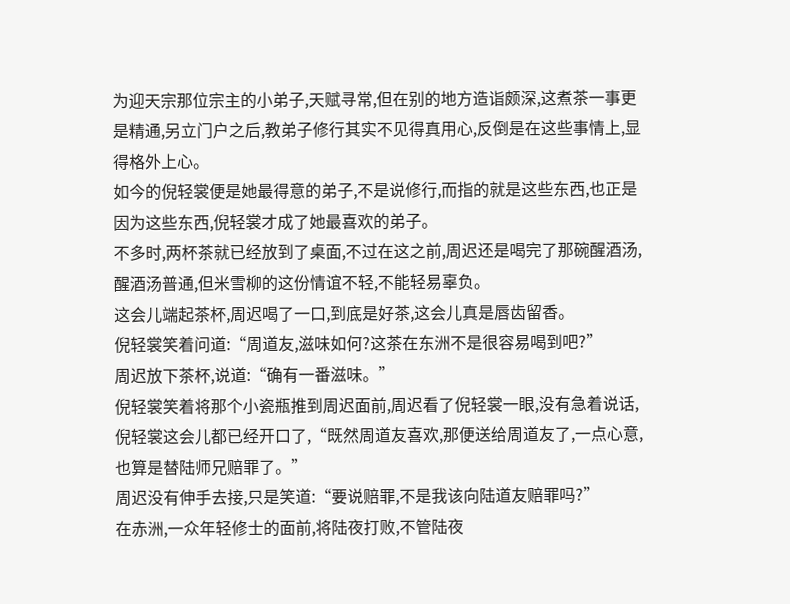为迎天宗那位宗主的小弟子,天赋寻常,但在别的地方造诣颇深,这煮茶一事更是精通,另立门户之后,教弟子修行其实不见得真用心,反倒是在这些事情上,显得格外上心。
如今的倪轻裳便是她最得意的弟子,不是说修行,而指的就是这些东西,也正是因为这些东西,倪轻裳才成了她最喜欢的弟子。
不多时,两杯茶就已经放到了桌面,不过在这之前,周迟还是喝完了那碗醒酒汤,醒酒汤普通,但米雪柳的这份情谊不轻,不能轻易辜负。
这会儿端起茶杯,周迟喝了一口,到底是好茶,这会儿真是唇齿留香。
倪轻裳笑着问道:“周道友,滋味如何?这茶在东洲不是很容易喝到吧?”
周迟放下茶杯,说道:“确有一番滋味。”
倪轻裳笑着将那个小瓷瓶推到周迟面前,周迟看了倪轻裳一眼,没有急着说话,倪轻裳这会儿都已经开口了,“既然周道友喜欢,那便送给周道友了,一点心意,也算是替陆师兄赔罪了。”
周迟没有伸手去接,只是笑道:“要说赔罪,不是我该向陆道友赔罪吗?”
在赤洲,一众年轻修士的面前,将陆夜打败,不管陆夜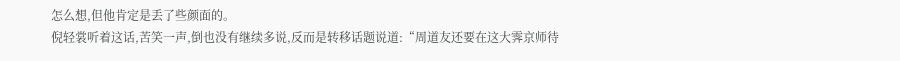怎么想,但他肯定是丢了些颜面的。
倪轻裳听着这话,苦笑一声,倒也没有继续多说,反而是转移话题说道:“周道友还要在这大霁京师待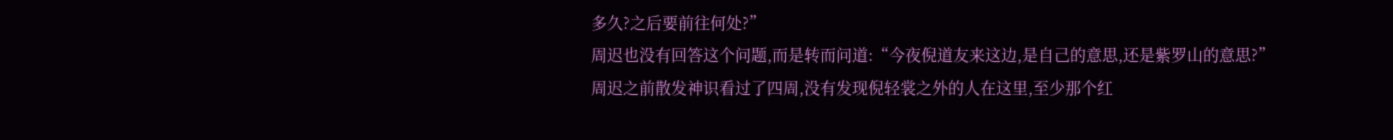多久?之后要前往何处?”
周迟也没有回答这个问题,而是转而问道:“今夜倪道友来这边,是自己的意思,还是紫罗山的意思?”
周迟之前散发神识看过了四周,没有发现倪轻裳之外的人在这里,至少那个红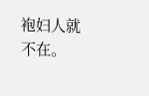袍妇人就不在。